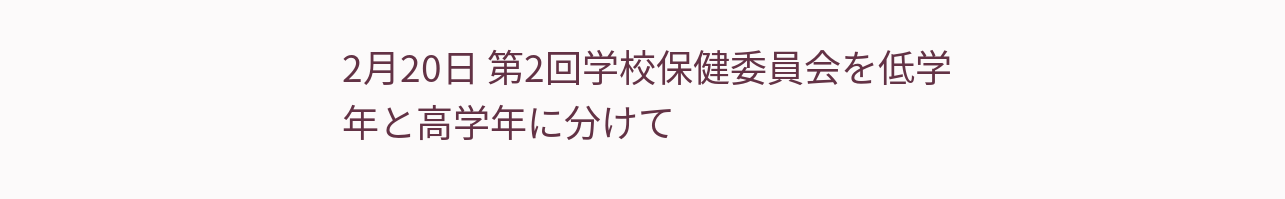2月20日 第2回学校保健委員会を低学年と高学年に分けて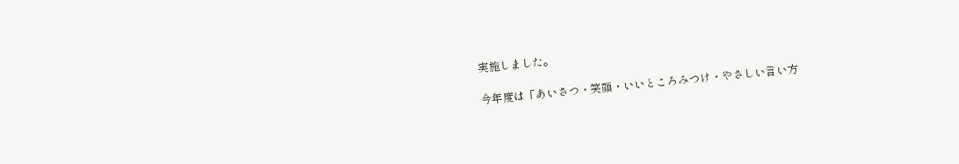実施しました。

今年度は「あいさつ・笑顔・いいところみつけ・やさしい言い方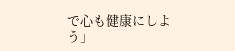で心も健康にしよう」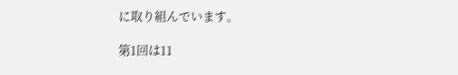に取り組んでいます。

第1回は11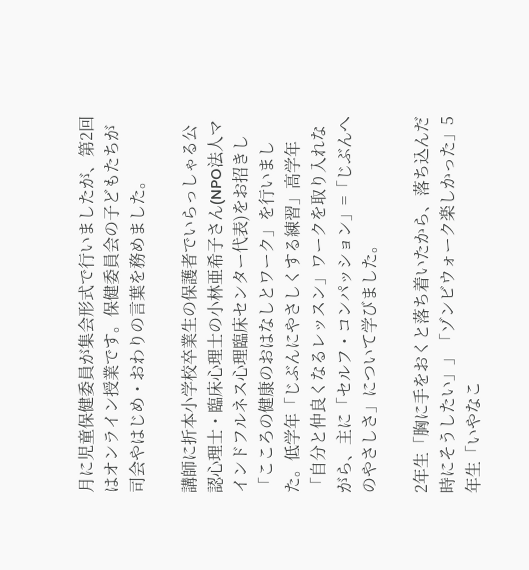月に児童保健委員が集会形式で行いましたが、第2回はオンライン授業です。保健委員会の子どもたちが司会やはじめ・おわりの言葉を務めました。

講師に折本小学校卒業生の保護者でいらっしゃる公認心理士・臨床心理士の小林亜希子さん(NPO法人マインドフルネス心理臨床センター代表)をお招きし「こころの健康のおはなしとワーク」を行いました。低学年「じぶんにやさしくする練習」高学年「自分と仲良くなるレッスン」ワークを取り入れながら、主に「セルフ・コンパッション」=「じぶんへのやさしさ」について学びました。

2年生「胸に手をおくと落ち着いたから、落ち込んだ時にそうしたい」」「ゾンビウォーク楽しかった」5年生「いやなこ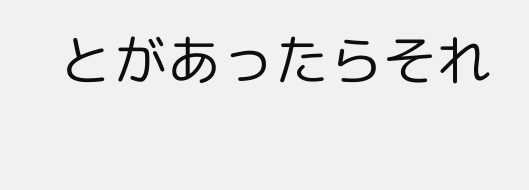とがあったらそれ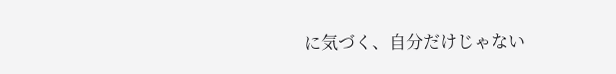に気づく、自分だけじゃない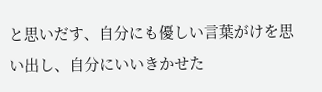と思いだす、自分にも優しい言葉がけを思い出し、自分にいいきかせた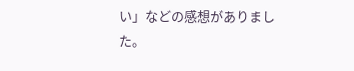い」などの感想がありました。